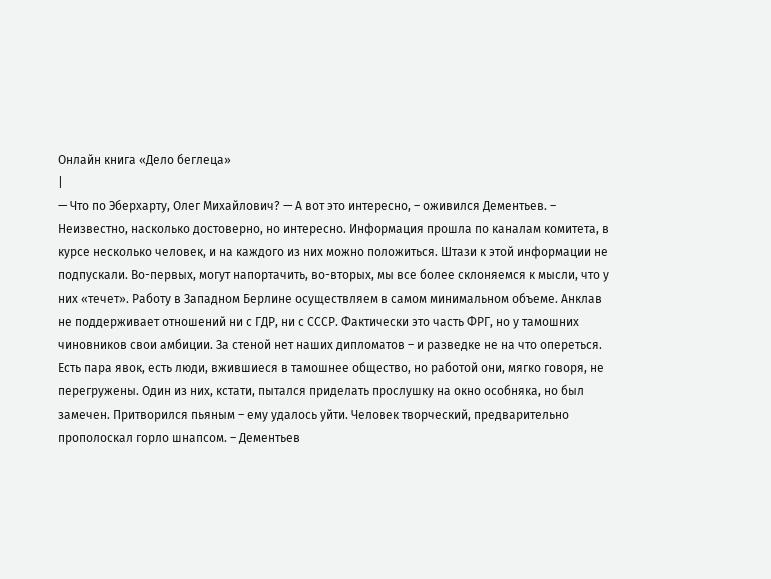Онлайн книга «Дело беглеца»
|
— Что по Эберхарту, Олег Михайлович? — А вот это интересно, – оживился Дементьев. – Неизвестно, насколько достоверно, но интересно. Информация прошла по каналам комитета, в курсе несколько человек, и на каждого из них можно положиться. Штази к этой информации не подпускали. Во-первых, могут напортачить, во-вторых, мы все более склоняемся к мысли, что у них «течет». Работу в Западном Берлине осуществляем в самом минимальном объеме. Анклав не поддерживает отношений ни с ГДР, ни с СССР. Фактически это часть ФРГ, но у тамошних чиновников свои амбиции. За стеной нет наших дипломатов – и разведке не на что опереться. Есть пара явок, есть люди, вжившиеся в тамошнее общество, но работой они, мягко говоря, не перегружены. Один из них, кстати, пытался приделать прослушку на окно особняка, но был замечен. Притворился пьяным – ему удалось уйти. Человек творческий, предварительно прополоскал горло шнапсом. – Дементьев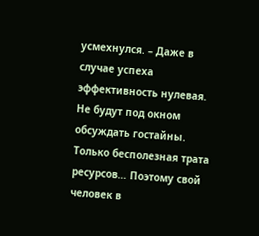усмехнулся. – Даже в случае успеха эффективность нулевая. Не будут под окном обсуждать гостайны. Только бесполезная трата ресурсов… Поэтому свой человек в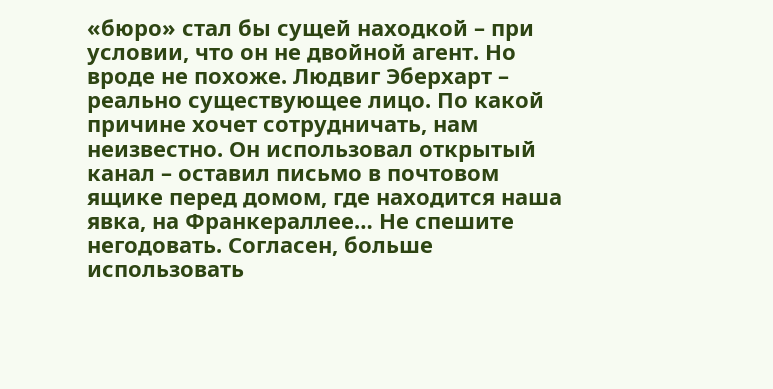«бюро» стал бы сущей находкой – при условии, что он не двойной агент. Но вроде не похоже. Людвиг Эберхарт – реально существующее лицо. По какой причине хочет сотрудничать, нам неизвестно. Он использовал открытый канал – оставил письмо в почтовом ящике перед домом, где находится наша явка, на Франкераллее… Не спешите негодовать. Согласен, больше использовать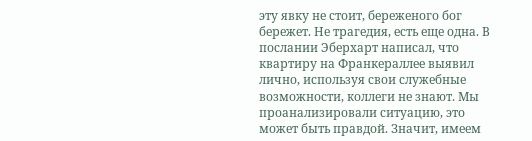эту явку не стоит, береженого бог бережет. Не трагедия, есть еще одна. В послании Эберхарт написал, что квартиру на Франкераллее выявил лично, используя свои служебные возможности, коллеги не знают. Мы проанализировали ситуацию, это может быть правдой. Значит, имеем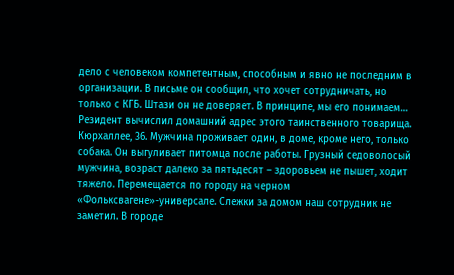дело с человеком компетентным, способным и явно не последним в организации. В письме он сообщил, что хочет сотрудничать, но только с КГБ. Штази он не доверяет. В принципе, мы его понимаем… Резидент вычислил домашний адрес этого таинственного товарища. Кюрхаллее, 36. Мужчина проживает один, в доме, кроме него, только собака. Он выгуливает питомца после работы. Грузный седоволосый мужчина, возраст далеко за пятьдесят – здоровьем не пышет, ходит тяжело. Перемещается по городу на черном «Фольксвагене»-универсале. Слежки за домом наш сотрудник не заметил. В городе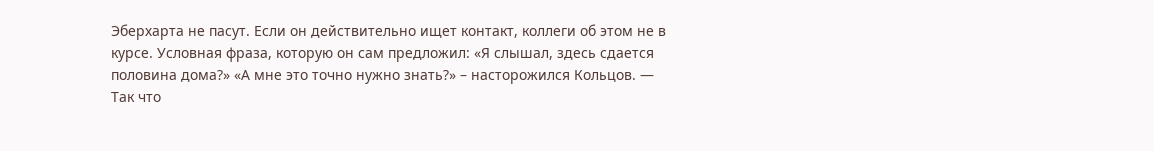Эберхарта не пасут. Если он действительно ищет контакт, коллеги об этом не в курсе. Условная фраза, которую он сам предложил: «Я слышал, здесь сдается половина дома?» «А мне это точно нужно знать?» – насторожился Кольцов. — Так что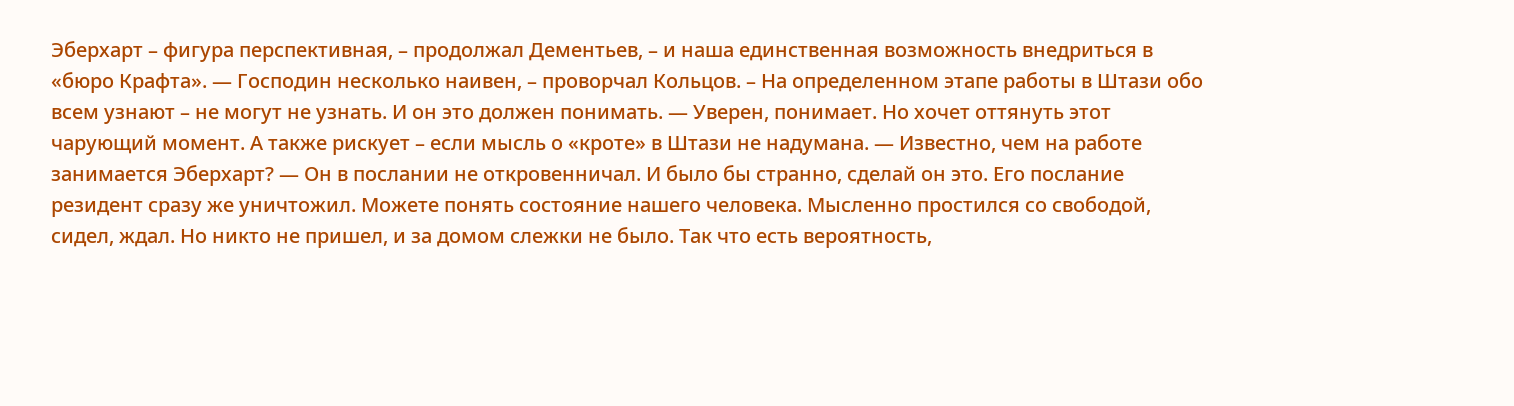Эберхарт – фигура перспективная, – продолжал Дементьев, – и наша единственная возможность внедриться в «бюро Крафта». — Господин несколько наивен, – проворчал Кольцов. – На определенном этапе работы в Штази обо всем узнают – не могут не узнать. И он это должен понимать. — Уверен, понимает. Но хочет оттянуть этот чарующий момент. А также рискует – если мысль о «кроте» в Штази не надумана. — Известно, чем на работе занимается Эберхарт? — Он в послании не откровенничал. И было бы странно, сделай он это. Его послание резидент сразу же уничтожил. Можете понять состояние нашего человека. Мысленно простился со свободой, сидел, ждал. Но никто не пришел, и за домом слежки не было. Так что есть вероятность,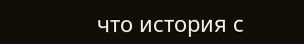что история с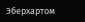Эберхартом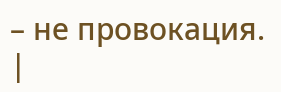– не провокация. |